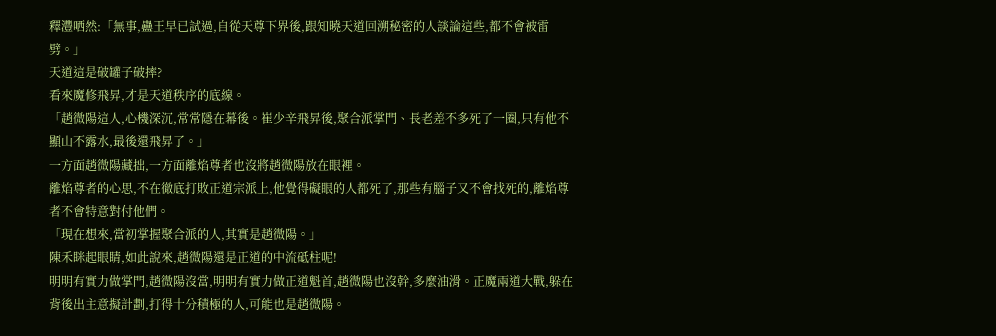釋灃哂然:「無事,蠱王早已試過,自從天尊下界後,跟知曉天道回溯秘密的人談論這些,都不會被雷劈。」
天道這是破罐子破摔?
看來魔修飛昇,才是天道秩序的底線。
「趙微陽這人,心機深沉,常常隱在幕後。崔少辛飛昇後,聚合派掌門、長老差不多死了一圈,只有他不顯山不露水,最後還飛昇了。」
一方面趙微陽藏拙,一方面離焰尊者也沒將趙微陽放在眼裡。
離焰尊者的心思,不在徹底打敗正道宗派上,他覺得礙眼的人都死了,那些有腦子又不會找死的,離焰尊者不會特意對付他們。
「現在想來,當初掌握聚合派的人,其實是趙微陽。」
陳禾眯起眼睛,如此說來,趙微陽還是正道的中流砥柱呢!
明明有實力做掌門,趙微陽沒當,明明有實力做正道魁首,趙微陽也沒幹,多麼油滑。正魔兩道大戰,躲在背後出主意擬計劃,打得十分積極的人,可能也是趙微陽。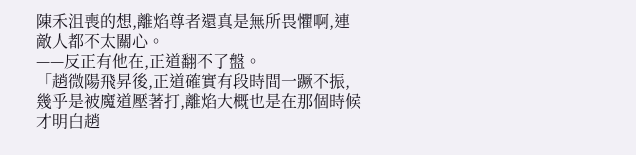陳禾沮喪的想,離焰尊者還真是無所畏懼啊,連敵人都不太關心。
——反正有他在,正道翻不了盤。
「趙微陽飛昇後,正道確實有段時間一蹶不振,幾乎是被魔道壓著打,離焰大概也是在那個時候才明白趙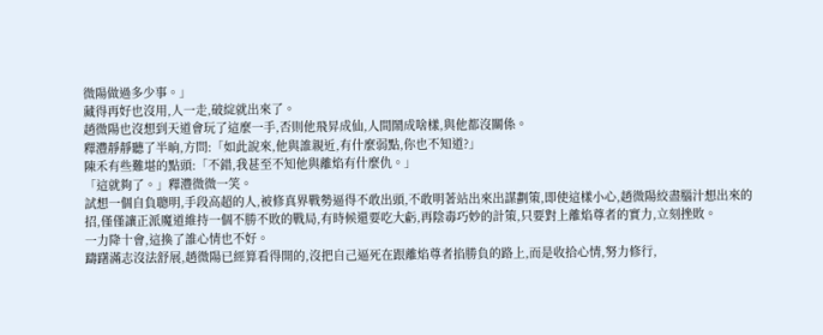微陽做過多少事。」
藏得再好也沒用,人一走,破綻就出來了。
趙微陽也沒想到天道會玩了這麼一手,否則他飛昇成仙,人間鬧成啥樣,與他都沒關係。
釋灃靜靜聽了半晌,方問:「如此說來,他與誰親近,有什麼弱點,你也不知道?」
陳禾有些難堪的點頭:「不錯,我甚至不知他與離焰有什麼仇。」
「這就夠了。」釋灃微微一笑。
試想一個自負聰明,手段高超的人,被修真界戰勢逼得不敢出頭,不敢明著站出來出謀劃策,即使這樣小心,趙微陽絞盡腦汁想出來的招,僅僅讓正派魔道維持一個不勝不敗的戰局,有時候還要吃大虧,再陰毒巧妙的計策,只要對上離焰尊者的實力,立刻挫敗。
一力降十會,這換了誰心情也不好。
躊躇滿志沒法舒展,趙微陽已經算看得開的,沒把自己逼死在跟離焰尊者掐勝負的路上,而是收拾心情,努力修行,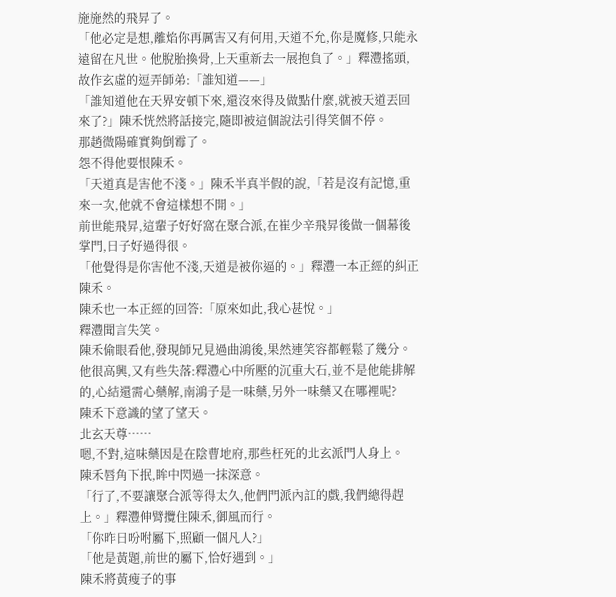施施然的飛昇了。
「他必定是想,離焰你再厲害又有何用,天道不允,你是魔修,只能永遠留在凡世。他脫胎換骨,上天重新去一展抱負了。」釋灃搖頭,故作玄虛的逗弄師弟:「誰知道——」
「誰知道他在天界安頓下來,還沒來得及做點什麼,就被天道丟回來了?」陳禾恍然將話接完,隨即被這個說法引得笑個不停。
那趙微陽確實夠倒霉了。
怨不得他要恨陳禾。
「天道真是害他不淺。」陳禾半真半假的說,「若是沒有記憶,重來一次,他就不會這樣想不開。」
前世能飛昇,這輩子好好窩在聚合派,在崔少辛飛昇後做一個幕後掌門,日子好過得很。
「他覺得是你害他不淺,天道是被你逼的。」釋灃一本正經的糾正陳禾。
陳禾也一本正經的回答:「原來如此,我心甚悅。」
釋灃聞言失笑。
陳禾偷眼看他,發現師兄見過曲鴻後,果然連笑容都輕鬆了幾分。
他很高興,又有些失落:釋灃心中所壓的沉重大石,並不是他能排解的,心結還需心藥解,南鴻子是一味藥,另外一味藥又在哪裡呢?
陳禾下意識的望了望天。
北玄天尊……
嗯,不對,這味藥因是在陰曹地府,那些枉死的北玄派門人身上。
陳禾唇角下抿,眸中閃過一抹深意。
「行了,不要讓聚合派等得太久,他們門派內訌的戲,我們總得趕上。」釋灃伸臂攬住陳禾,御風而行。
「你昨日吩咐屬下,照顧一個凡人?」
「他是黃題,前世的屬下,恰好遇到。」
陳禾將黃瘦子的事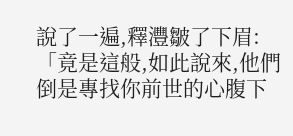說了一遍,釋灃皺了下眉:「竟是這般,如此說來,他們倒是專找你前世的心腹下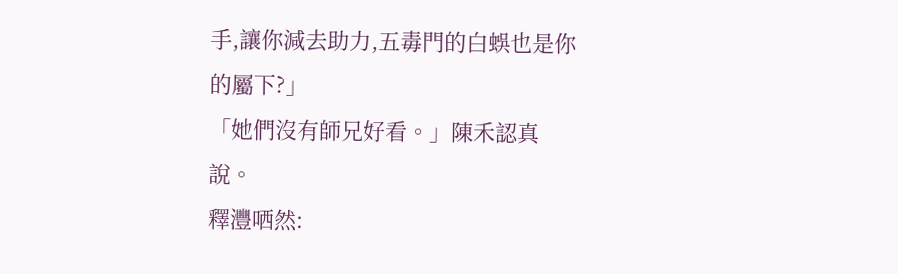手,讓你減去助力,五毒門的白蜈也是你的屬下?」
「她們沒有師兄好看。」陳禾認真說。
釋灃哂然: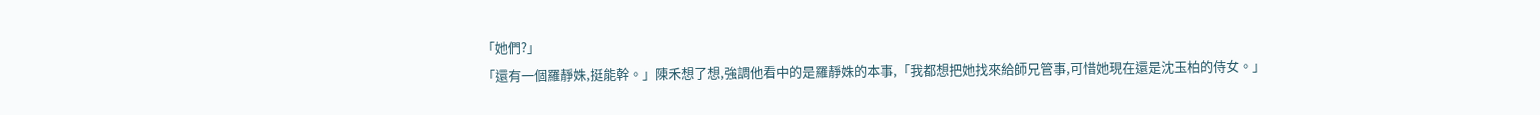「她們?」
「還有一個羅靜姝,挺能幹。」陳禾想了想,強調他看中的是羅靜姝的本事,「我都想把她找來給師兄管事,可惜她現在還是沈玉柏的侍女。」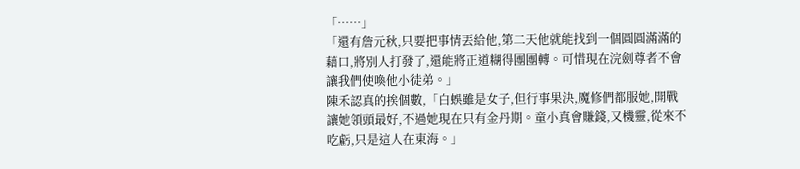「……」
「還有詹元秋,只要把事情丟給他,第二天他就能找到一個圓圓滿滿的藉口,將別人打發了,還能將正道糊得團團轉。可惜現在浣劍尊者不會讓我們使喚他小徒弟。」
陳禾認真的挨個數,「白蜈雖是女子,但行事果決,魔修們都服她,開戰讓她領頭最好,不過她現在只有金丹期。童小真會賺錢,又機靈,從來不吃虧,只是這人在東海。」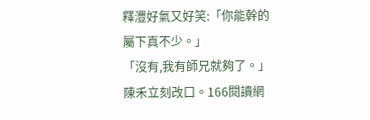釋灃好氣又好笑:「你能幹的屬下真不少。」
「沒有,我有師兄就夠了。」陳禾立刻改口。166閱讀網